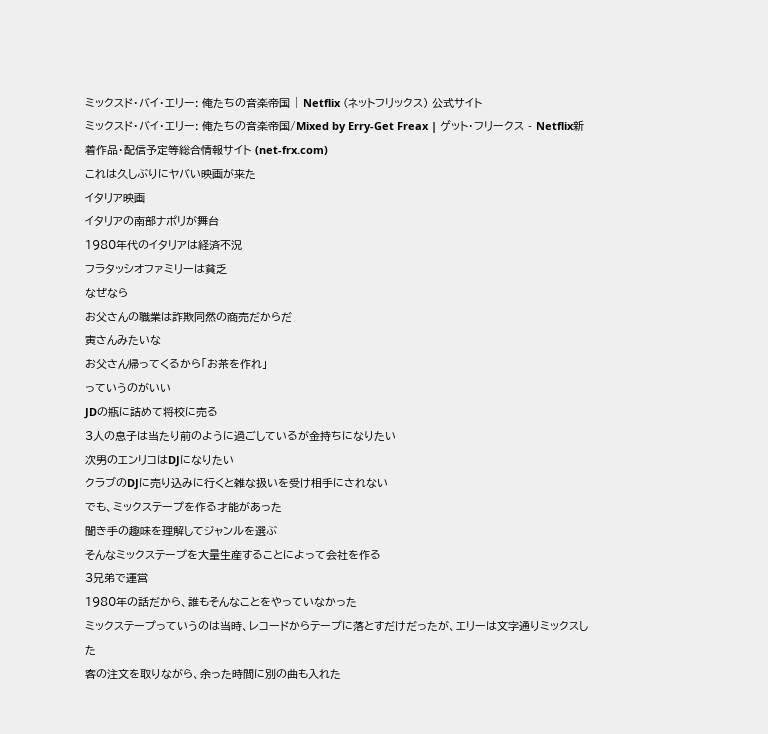ミックスド・バイ・エリー: 俺たちの音楽帝国 | Netflix (ネットフリックス) 公式サイト
ミックスド・バイ・エリー: 俺たちの音楽帝国/Mixed by Erry-Get Freax | ゲット・フリークス - Netflix新着作品・配信予定等総合情報サイト (net-frx.com)
これは久しぶりにヤバい映画が来た
イタリア映画
イタリアの南部ナポリが舞台
1980年代のイタリアは経済不況
フラタッシオファミリーは貧乏
なぜなら
お父さんの職業は詐欺同然の商売だからだ
寅さんみたいな
お父さん帰ってくるから「お茶を作れ」
っていうのがいい
JDの瓶に詰めて将校に売る
3人の息子は当たり前のように過ごしているが金持ちになりたい
次男のエンリコはDJになりたい
クラブのDJに売り込みに行くと雑な扱いを受け相手にされない
でも、ミックステープを作る才能があった
聞き手の趣味を理解してジャンルを選ぶ
そんなミックステープを大量生産することによって会社を作る
3兄弟で運営
1980年の話だから、誰もそんなことをやっていなかった
ミックステープっていうのは当時、レコードからテープに落とすだけだったが、エリーは文字通りミックスした
客の注文を取りながら、余った時間に別の曲も入れた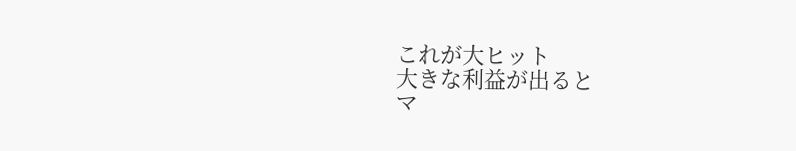これが大ヒット
大きな利益が出ると
マ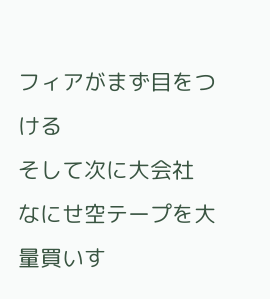フィアがまず目をつける
そして次に大会社
なにせ空テープを大量買いす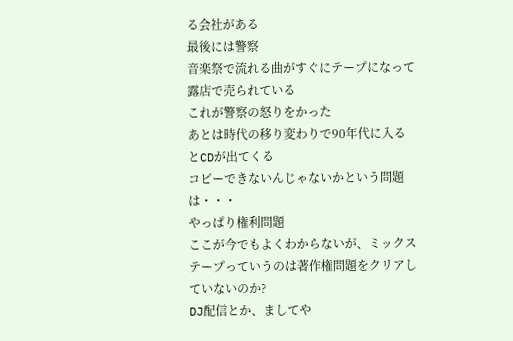る会社がある
最後には警察
音楽祭で流れる曲がすぐにテープになって露店で売られている
これが警察の怒りをかった
あとは時代の移り変わりで90年代に入るとCDが出てくる
コピーできないんじゃないかという問題は・・・
やっぱり権利問題
ここが今でもよくわからないが、ミックステープっていうのは著作権問題をクリアしていないのか?
DJ配信とか、ましてや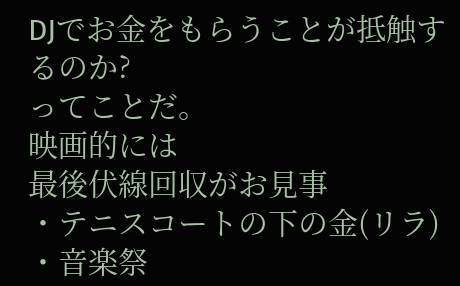DJでお金をもらうことが抵触するのか?
ってことだ。
映画的には
最後伏線回収がお見事
・テニスコートの下の金(リラ)
・音楽祭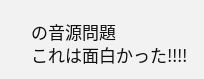の音源問題
これは面白かった!!!!